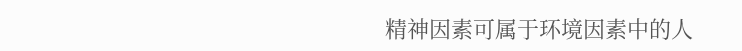精神因素可属于环境因素中的人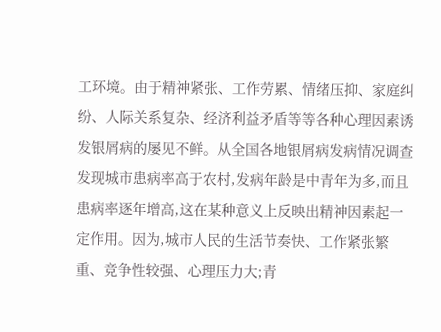工环境。由于精神紧张、工作劳累、情绪压抑、家庭纠纷、人际关系复杂、经济利益矛盾等等各种心理因素诱发银屑病的屡见不鲜。从全国各地银屑病发病情况调查发现城市患病率高于农村,发病年龄是中青年为多,而且患病率逐年增高,这在某种意义上反映出精神因素起一定作用。因为,城市人民的生活节奏快、工作紧张繁重、竞争性较强、心理压力大;青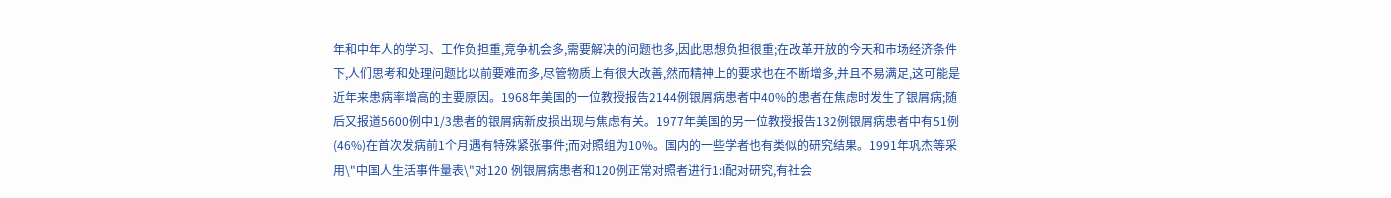年和中年人的学习、工作负担重,竞争机会多,需要解决的问题也多,因此思想负担很重;在改革开放的今天和市场经济条件下,人们思考和处理问题比以前要难而多,尽管物质上有很大改善,然而精神上的要求也在不断增多,并且不易满足,这可能是近年来患病率增高的主要原因。1968年美国的一位教授报告2144例银屑病患者中40%的患者在焦虑时发生了银屑病;随后又报道5600例中1/3患者的银屑病新皮损出现与焦虑有关。1977年美国的另一位教授报告132例银屑病患者中有51例(46%)在首次发病前1个月遇有特殊紧张事件;而对照组为10%。国内的一些学者也有类似的研究结果。1991年巩杰等采用\"中国人生活事件量表\"对120 例银屑病患者和120例正常对照者进行1:l配对研究,有社会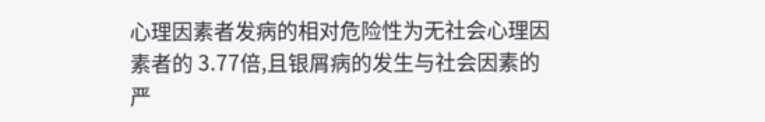心理因素者发病的相对危险性为无社会心理因素者的 3.77倍,且银屑病的发生与社会因素的严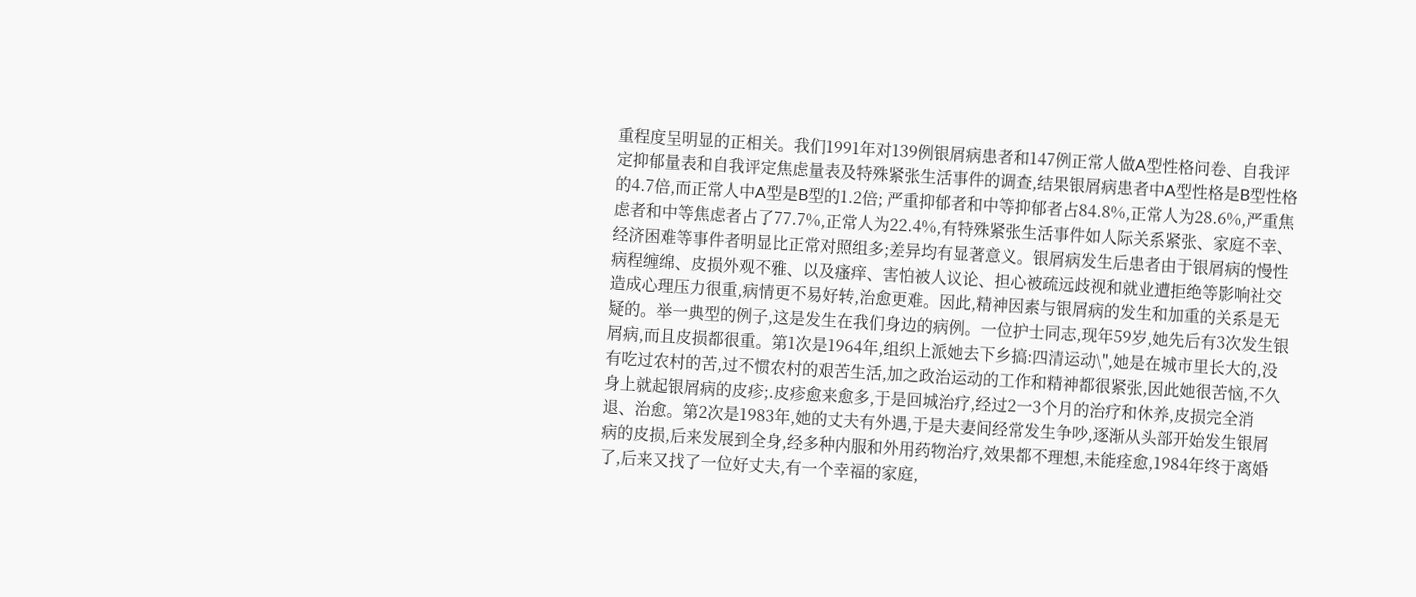重程度呈明显的正相关。我们1991年对139例银屑病患者和147例正常人做A型性格问卷、自我评定抑郁量表和自我评定焦虑量表及特殊紧张生活事件的调查,结果银屑病患者中A型性格是B型性格的4.7倍,而正常人中A型是B型的1.2倍; 严重抑郁者和中等抑郁者占84.8%,正常人为28.6%,严重焦虑者和中等焦虑者占了77.7%,正常人为22.4%,有特殊紧张生活事件如人际关系紧张、家庭不幸、经济困难等事件者明显比正常对照组多;差异均有显著意义。银屑病发生后患者由于银屑病的慢性病程缠绵、皮损外观不雅、以及瘙痒、害怕被人议论、担心被疏远歧视和就业遭拒绝等影响社交造成心理压力很重,病情更不易好转,治愈更难。因此,精神因素与银屑病的发生和加重的关系是无疑的。举一典型的例子,这是发生在我们身边的病例。一位护士同志,现年59岁,她先后有3次发生银屑病,而且皮损都很重。第1次是1964年,组织上派她去下乡搞:四清运动\",她是在城市里长大的,没有吃过农村的苦,过不惯农村的艰苦生活,加之政治运动的工作和精神都很紧张,因此她很苦恼,不久身上就起银屑病的皮疹;.皮疹愈来愈多,于是回城治疗,经过2一3个月的治疗和休养,皮损完全消退、治愈。第2次是1983年,她的丈夫有外遇,于是夫妻间经常发生争吵,逐渐从头部开始发生银屑病的皮损,后来发展到全身,经多种内服和外用药物治疗,效果都不理想,未能痊愈,1984年终于离婚了,后来又找了一位好丈夫,有一个幸福的家庭,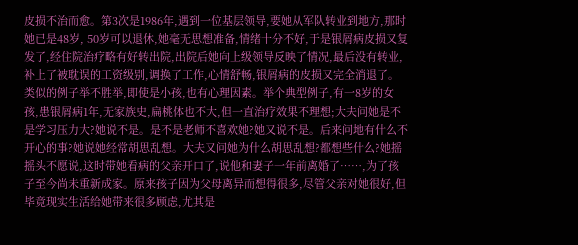皮损不治而愈。第3次是1986年,遇到一位基层领导,要她从军队转业到地方,那时她已是48岁, 50岁可以退休,她毫无思想准备,情绪十分不好,于是银屑病皮损又复发了,经住院治疗略有好转出院,出院后她向上级领导反映了情况,最后没有转业,补上了被耽误的工资级别,调换了工作,心情舒畅,银屑病的皮损又完全消退了。类似的例子举不胜举,即使是小孩,也有心理因素。举个典型例子,有一8岁的女孩,患银屑病1年,无家族史,扁桃体也不大,但一直治疗效果不理想;大夫问她是不是学习压力大?她说不是。是不是老师不喜欢她?她又说不是。后来问地有什么不开心的事?她说她经常胡思乱想。大夫又问她为什么胡思乱想?都想些什么?她摇摇头不愿说,这时带她看病的父亲开口了,说他和妻子一年前离婚了……,为了孩子至今尚未重新成家。原来孩子因为父母离异而想得很多,尽管父亲对她很好,但毕竟现实生活给她带来很多顾虑,尤其是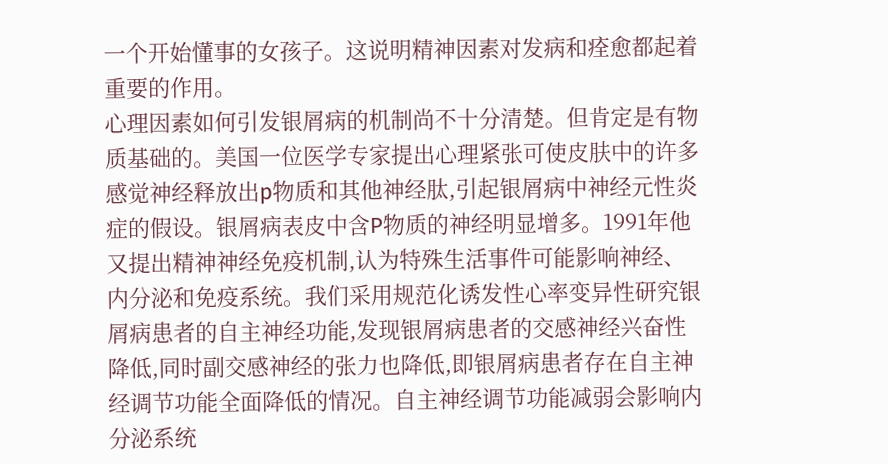一个开始懂事的女孩子。这说明精神因素对发病和痊愈都起着重要的作用。
心理因素如何引发银屑病的机制尚不十分清楚。但肯定是有物质基础的。美国一位医学专家提出心理紧张可使皮肤中的许多感觉神经释放出p物质和其他神经肽,引起银屑病中神经元性炎症的假设。银屑病表皮中含P物质的神经明显增多。1991年他又提出精神神经免疫机制,认为特殊生活事件可能影响神经、内分泌和免疫系统。我们采用规范化诱发性心率变异性研究银屑病患者的自主神经功能,发现银屑病患者的交感神经兴奋性降低,同时副交感神经的张力也降低,即银屑病患者存在自主神经调节功能全面降低的情况。自主神经调节功能减弱会影响内分泌系统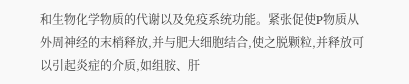和生物化学物质的代谢以及免疫系统功能。紧张促使P物质从外周神经的末梢释放,并与肥大细胞结合,使之脱颗粒,并释放可以引起炎症的介质,如组胺、肝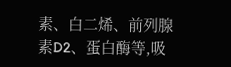素、白二烯、前列腺素D2、蛋白酶等,吸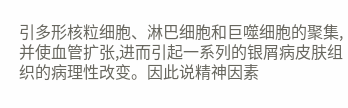引多形核粒细胞、淋巴细胞和巨噬细胞的聚集,并使血管扩张,进而引起一系列的银屑病皮肤组织的病理性改变。因此说精神因素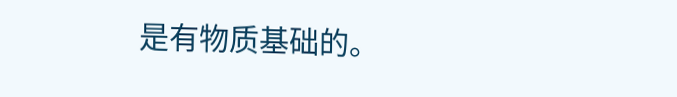是有物质基础的。